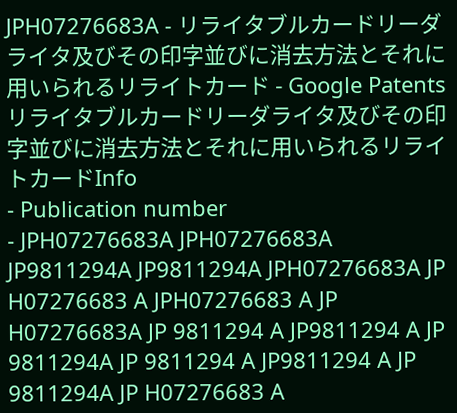JPH07276683A - リライタブルカードリーダライタ及びその印字並びに消去方法とそれに用いられるリライトカード - Google Patents
リライタブルカードリーダライタ及びその印字並びに消去方法とそれに用いられるリライトカードInfo
- Publication number
- JPH07276683A JPH07276683A JP9811294A JP9811294A JPH07276683A JP H07276683 A JPH07276683 A JP H07276683A JP 9811294 A JP9811294 A JP 9811294A JP 9811294 A JP9811294 A JP 9811294A JP H07276683 A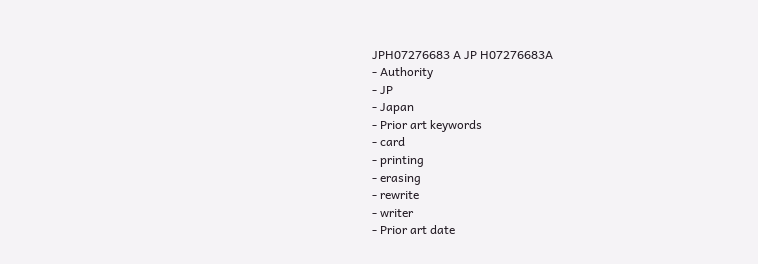JPH07276683 A JP H07276683A
- Authority
- JP
- Japan
- Prior art keywords
- card
- printing
- erasing
- rewrite
- writer
- Prior art date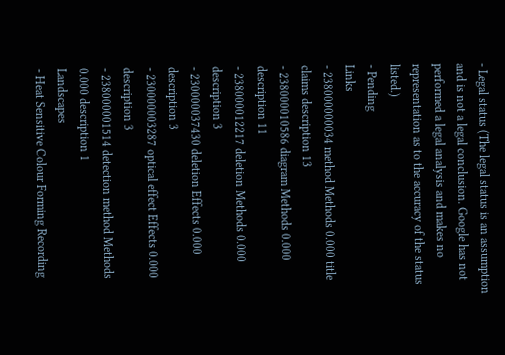- Legal status (The legal status is an assumption and is not a legal conclusion. Google has not performed a legal analysis and makes no representation as to the accuracy of the status listed.)
- Pending
Links
- 238000000034 method Methods 0.000 title claims description 13
- 238000010586 diagram Methods 0.000 description 11
- 238000012217 deletion Methods 0.000 description 3
- 230000037430 deletion Effects 0.000 description 3
- 230000003287 optical effect Effects 0.000 description 3
- 238000001514 detection method Methods 0.000 description 1
Landscapes
- Heat Sensitive Colour Forming Recording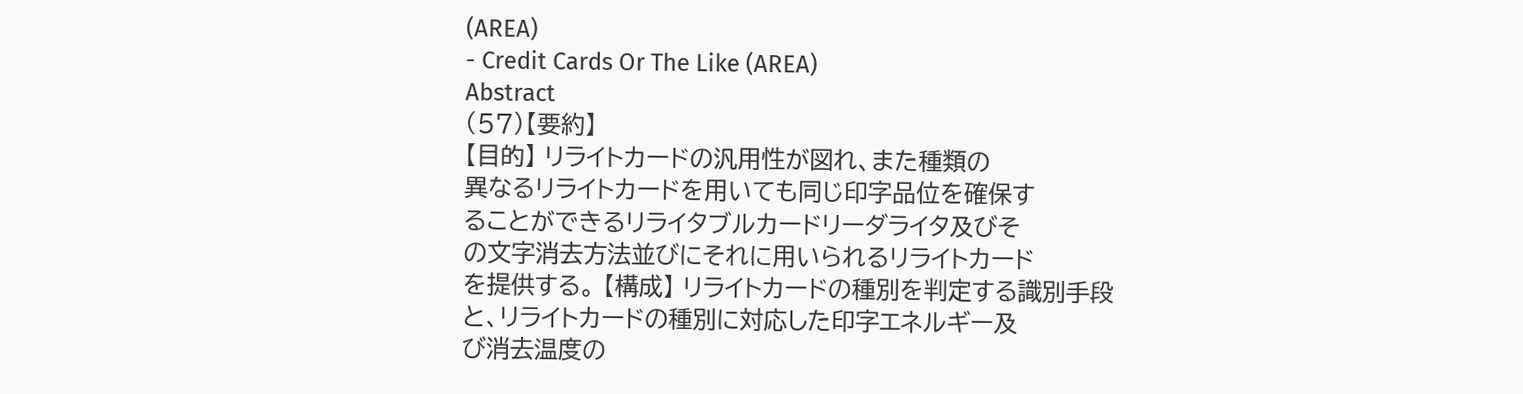(AREA)
- Credit Cards Or The Like (AREA)
Abstract
(57)【要約】
【目的】 リライトカードの汎用性が図れ、また種類の
異なるリライトカードを用いても同じ印字品位を確保す
ることができるリライタブルカードリーダライタ及びそ
の文字消去方法並びにそれに用いられるリライトカード
を提供する。 【構成】 リライトカードの種別を判定する識別手段
と、リライトカードの種別に対応した印字エネルギー及
び消去温度の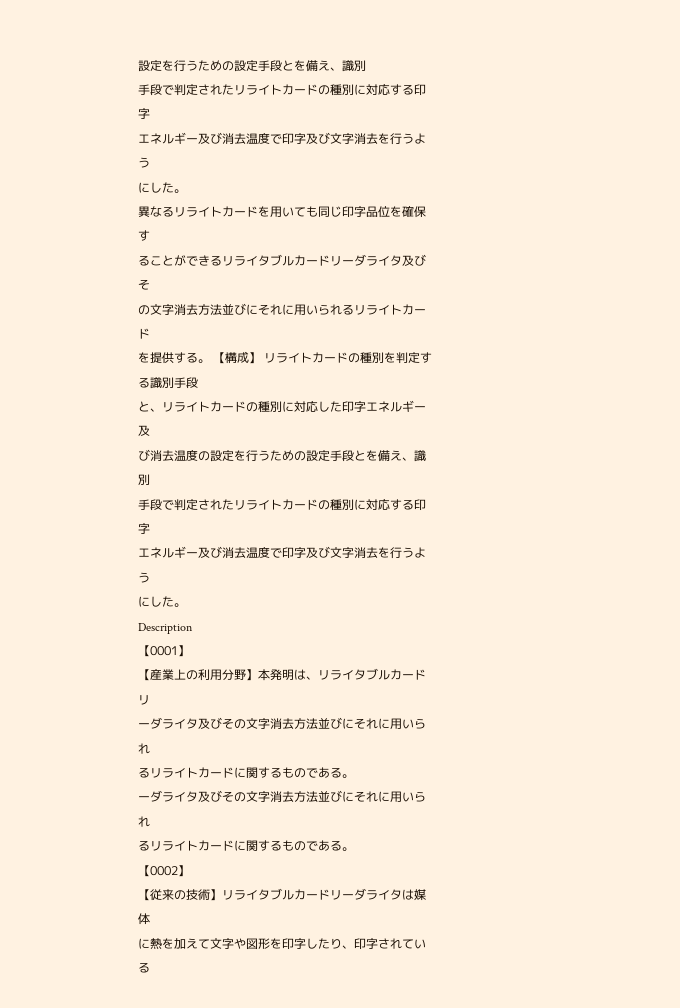設定を行うための設定手段とを備え、識別
手段で判定されたリライトカードの種別に対応する印字
エネルギー及び消去温度で印字及び文字消去を行うよう
にした。
異なるリライトカードを用いても同じ印字品位を確保す
ることができるリライタブルカードリーダライタ及びそ
の文字消去方法並びにそれに用いられるリライトカード
を提供する。 【構成】 リライトカードの種別を判定する識別手段
と、リライトカードの種別に対応した印字エネルギー及
び消去温度の設定を行うための設定手段とを備え、識別
手段で判定されたリライトカードの種別に対応する印字
エネルギー及び消去温度で印字及び文字消去を行うよう
にした。
Description
【0001】
【産業上の利用分野】本発明は、リライタブルカードリ
ーダライタ及びその文字消去方法並びにそれに用いられ
るリライトカードに関するものである。
ーダライタ及びその文字消去方法並びにそれに用いられ
るリライトカードに関するものである。
【0002】
【従来の技術】リライタブルカードリーダライタは媒体
に熱を加えて文字や図形を印字したり、印字されている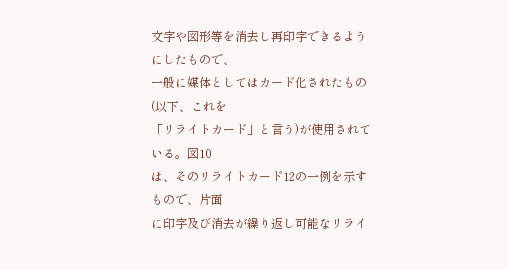文字や図形等を消去し再印字できるようにしたもので、
一般に媒体としてはカード化されたもの(以下、これを
「リライトカード」と言う)が使用されている。図10
は、そのリライトカード12の一例を示すもので、片面
に印字及び消去が繰り返し可能なリライ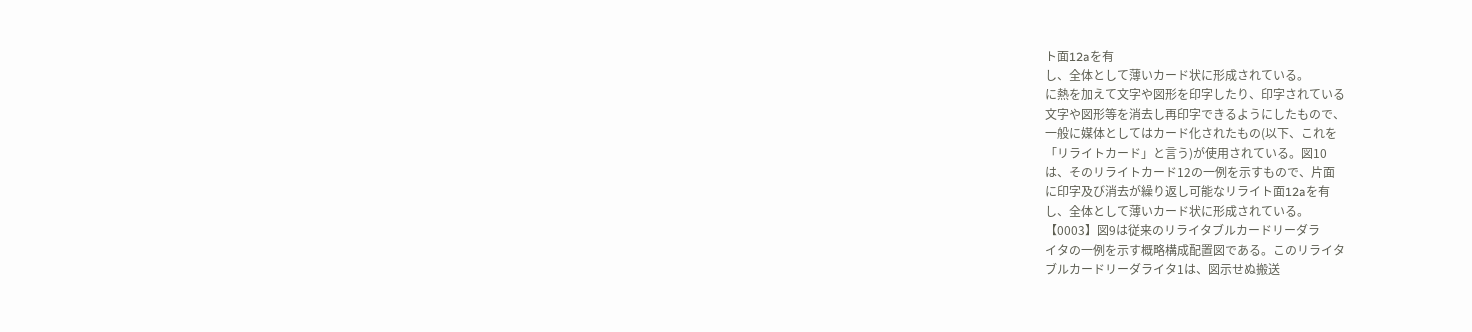ト面12aを有
し、全体として薄いカード状に形成されている。
に熱を加えて文字や図形を印字したり、印字されている
文字や図形等を消去し再印字できるようにしたもので、
一般に媒体としてはカード化されたもの(以下、これを
「リライトカード」と言う)が使用されている。図10
は、そのリライトカード12の一例を示すもので、片面
に印字及び消去が繰り返し可能なリライト面12aを有
し、全体として薄いカード状に形成されている。
【0003】図9は従来のリライタブルカードリーダラ
イタの一例を示す概略構成配置図である。このリライタ
ブルカードリーダライタ1は、図示せぬ搬送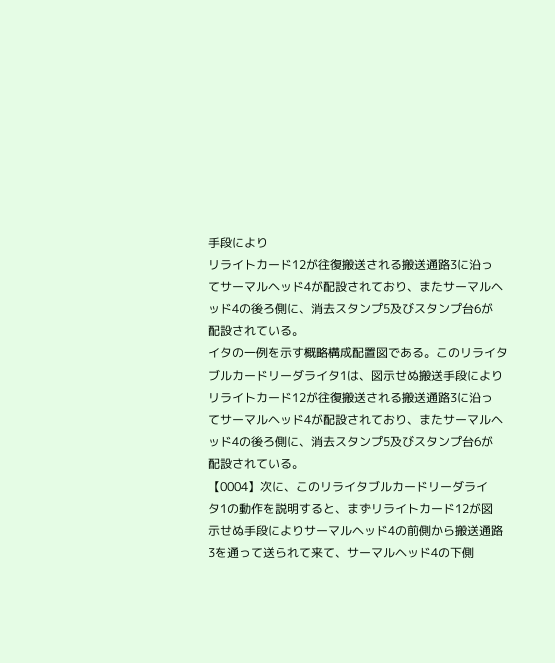手段により
リライトカード12が往復搬送される搬送通路3に沿っ
てサーマルヘッド4が配設されており、またサーマルヘ
ッド4の後ろ側に、消去スタンプ5及びスタンプ台6が
配設されている。
イタの一例を示す概略構成配置図である。このリライタ
ブルカードリーダライタ1は、図示せぬ搬送手段により
リライトカード12が往復搬送される搬送通路3に沿っ
てサーマルヘッド4が配設されており、またサーマルヘ
ッド4の後ろ側に、消去スタンプ5及びスタンプ台6が
配設されている。
【0004】次に、このリライタブルカードリーダライ
タ1の動作を説明すると、まずリライトカード12が図
示せぬ手段によりサーマルヘッド4の前側から搬送通路
3を通って送られて来て、サーマルヘッド4の下側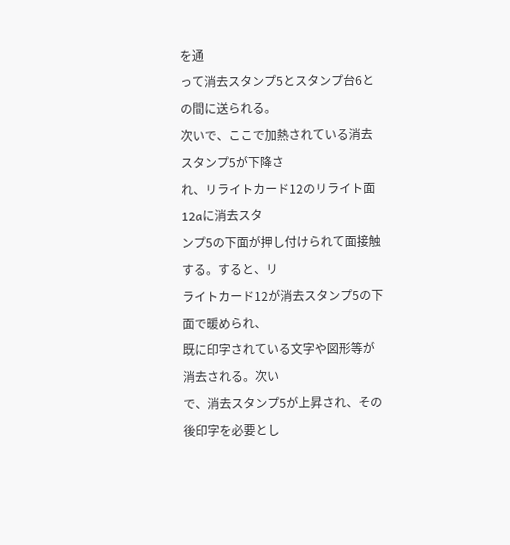を通
って消去スタンプ5とスタンプ台6との間に送られる。
次いで、ここで加熱されている消去スタンプ5が下降さ
れ、リライトカード12のリライト面12aに消去スタ
ンプ5の下面が押し付けられて面接触する。すると、リ
ライトカード12が消去スタンプ5の下面で暖められ、
既に印字されている文字や図形等が消去される。次い
で、消去スタンプ5が上昇され、その後印字を必要とし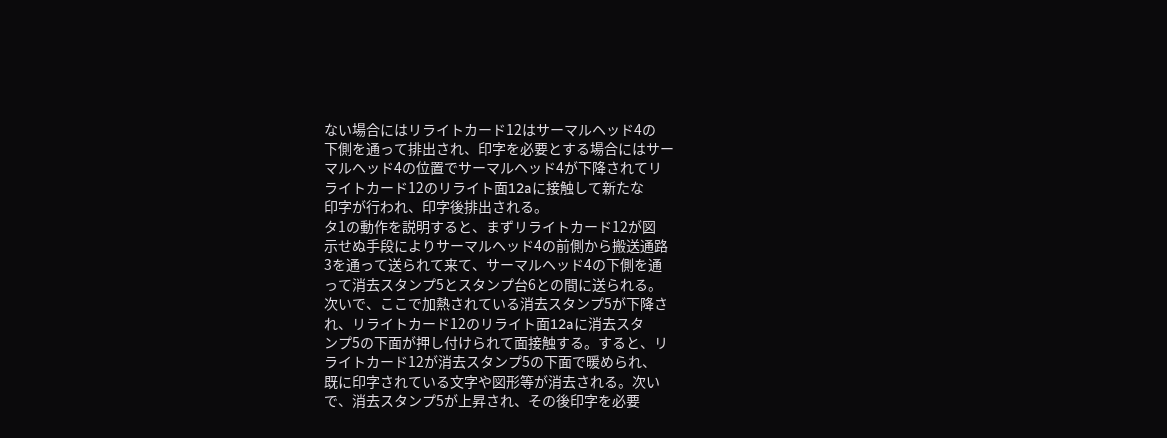ない場合にはリライトカード12はサーマルヘッド4の
下側を通って排出され、印字を必要とする場合にはサー
マルヘッド4の位置でサーマルヘッド4が下降されてリ
ライトカード12のリライト面12aに接触して新たな
印字が行われ、印字後排出される。
タ1の動作を説明すると、まずリライトカード12が図
示せぬ手段によりサーマルヘッド4の前側から搬送通路
3を通って送られて来て、サーマルヘッド4の下側を通
って消去スタンプ5とスタンプ台6との間に送られる。
次いで、ここで加熱されている消去スタンプ5が下降さ
れ、リライトカード12のリライト面12aに消去スタ
ンプ5の下面が押し付けられて面接触する。すると、リ
ライトカード12が消去スタンプ5の下面で暖められ、
既に印字されている文字や図形等が消去される。次い
で、消去スタンプ5が上昇され、その後印字を必要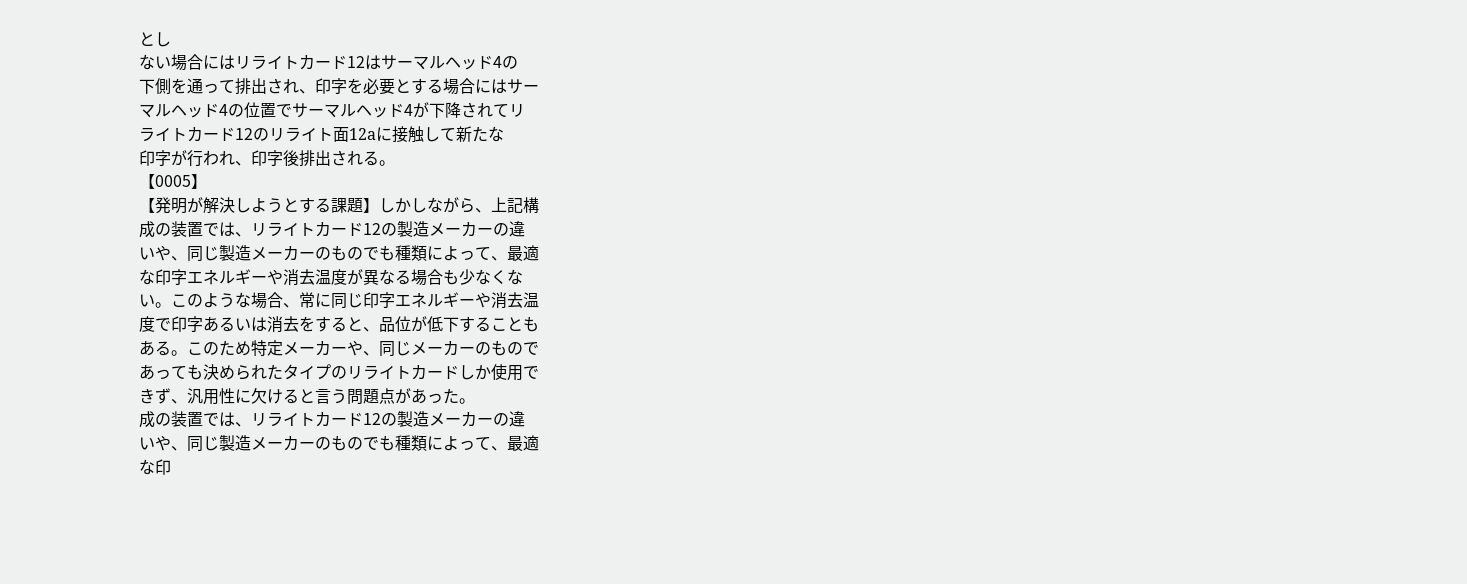とし
ない場合にはリライトカード12はサーマルヘッド4の
下側を通って排出され、印字を必要とする場合にはサー
マルヘッド4の位置でサーマルヘッド4が下降されてリ
ライトカード12のリライト面12aに接触して新たな
印字が行われ、印字後排出される。
【0005】
【発明が解決しようとする課題】しかしながら、上記構
成の装置では、リライトカード12の製造メーカーの違
いや、同じ製造メーカーのものでも種類によって、最適
な印字エネルギーや消去温度が異なる場合も少なくな
い。このような場合、常に同じ印字エネルギーや消去温
度で印字あるいは消去をすると、品位が低下することも
ある。このため特定メーカーや、同じメーカーのもので
あっても決められたタイプのリライトカードしか使用で
きず、汎用性に欠けると言う問題点があった。
成の装置では、リライトカード12の製造メーカーの違
いや、同じ製造メーカーのものでも種類によって、最適
な印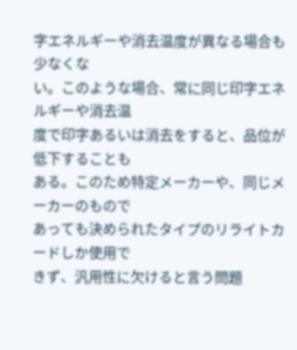字エネルギーや消去温度が異なる場合も少なくな
い。このような場合、常に同じ印字エネルギーや消去温
度で印字あるいは消去をすると、品位が低下することも
ある。このため特定メーカーや、同じメーカーのもので
あっても決められたタイプのリライトカードしか使用で
きず、汎用性に欠けると言う問題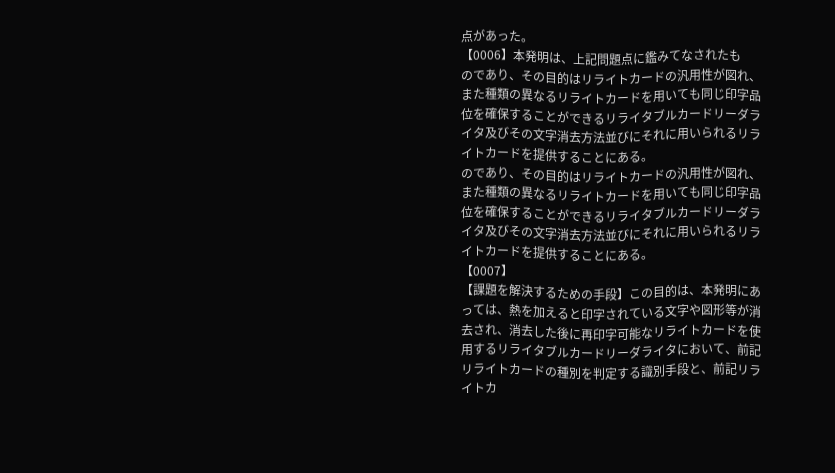点があった。
【0006】本発明は、上記問題点に鑑みてなされたも
のであり、その目的はリライトカードの汎用性が図れ、
また種類の異なるリライトカードを用いても同じ印字品
位を確保することができるリライタブルカードリーダラ
イタ及びその文字消去方法並びにそれに用いられるリラ
イトカードを提供することにある。
のであり、その目的はリライトカードの汎用性が図れ、
また種類の異なるリライトカードを用いても同じ印字品
位を確保することができるリライタブルカードリーダラ
イタ及びその文字消去方法並びにそれに用いられるリラ
イトカードを提供することにある。
【0007】
【課題を解決するための手段】この目的は、本発明にあ
っては、熱を加えると印字されている文字や図形等が消
去され、消去した後に再印字可能なリライトカードを使
用するリライタブルカードリーダライタにおいて、前記
リライトカードの種別を判定する識別手段と、前記リラ
イトカ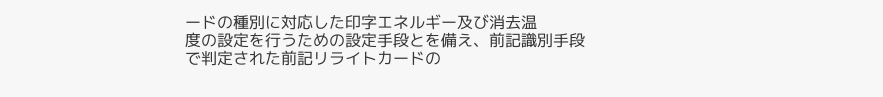ードの種別に対応した印字エネルギー及び消去温
度の設定を行うための設定手段とを備え、前記識別手段
で判定された前記リライトカードの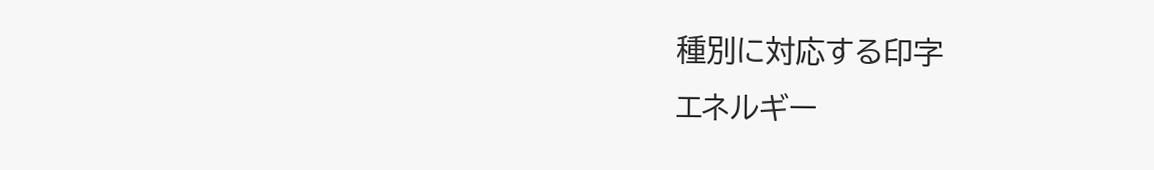種別に対応する印字
エネルギー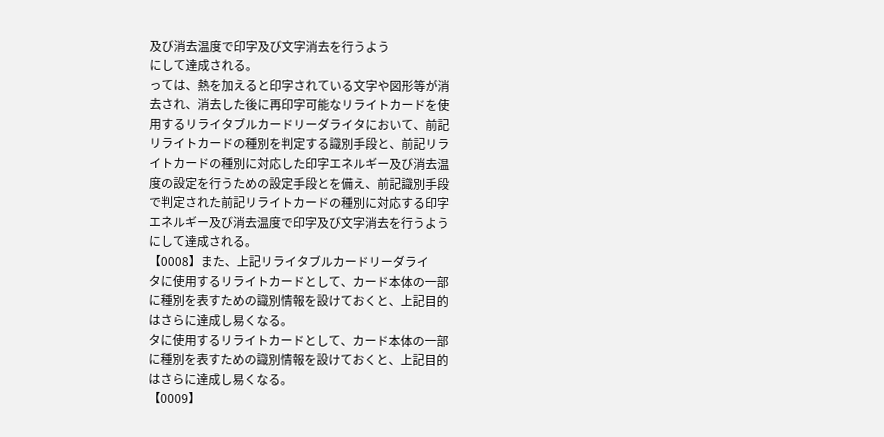及び消去温度で印字及び文字消去を行うよう
にして達成される。
っては、熱を加えると印字されている文字や図形等が消
去され、消去した後に再印字可能なリライトカードを使
用するリライタブルカードリーダライタにおいて、前記
リライトカードの種別を判定する識別手段と、前記リラ
イトカードの種別に対応した印字エネルギー及び消去温
度の設定を行うための設定手段とを備え、前記識別手段
で判定された前記リライトカードの種別に対応する印字
エネルギー及び消去温度で印字及び文字消去を行うよう
にして達成される。
【0008】また、上記リライタブルカードリーダライ
タに使用するリライトカードとして、カード本体の一部
に種別を表すための識別情報を設けておくと、上記目的
はさらに達成し易くなる。
タに使用するリライトカードとして、カード本体の一部
に種別を表すための識別情報を設けておくと、上記目的
はさらに達成し易くなる。
【0009】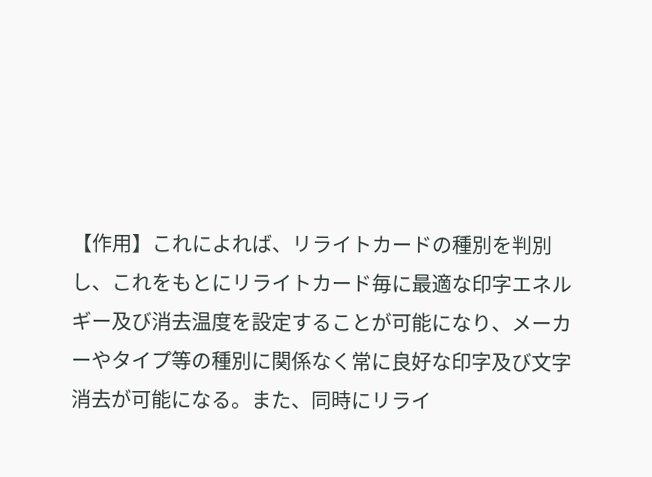【作用】これによれば、リライトカードの種別を判別
し、これをもとにリライトカード毎に最適な印字エネル
ギー及び消去温度を設定することが可能になり、メーカ
ーやタイプ等の種別に関係なく常に良好な印字及び文字
消去が可能になる。また、同時にリライ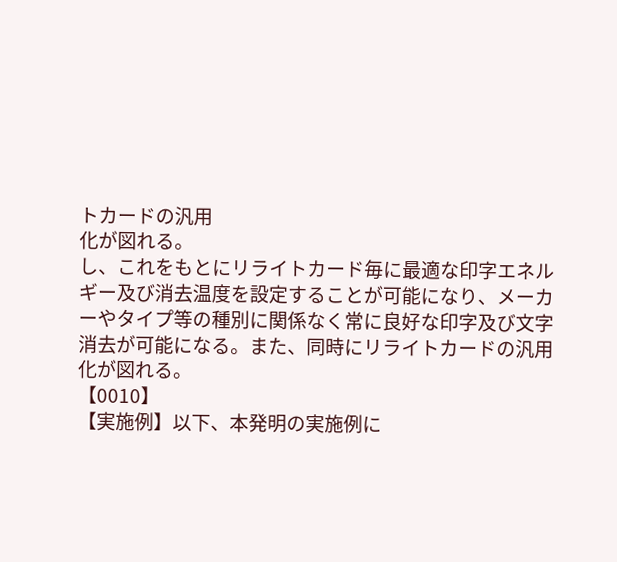トカードの汎用
化が図れる。
し、これをもとにリライトカード毎に最適な印字エネル
ギー及び消去温度を設定することが可能になり、メーカ
ーやタイプ等の種別に関係なく常に良好な印字及び文字
消去が可能になる。また、同時にリライトカードの汎用
化が図れる。
【0010】
【実施例】以下、本発明の実施例に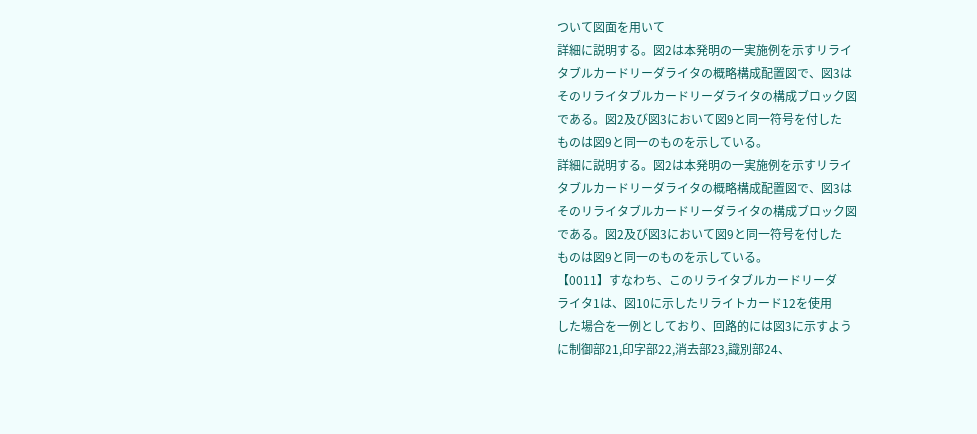ついて図面を用いて
詳細に説明する。図2は本発明の一実施例を示すリライ
タブルカードリーダライタの概略構成配置図で、図3は
そのリライタブルカードリーダライタの構成ブロック図
である。図2及び図3において図9と同一符号を付した
ものは図9と同一のものを示している。
詳細に説明する。図2は本発明の一実施例を示すリライ
タブルカードリーダライタの概略構成配置図で、図3は
そのリライタブルカードリーダライタの構成ブロック図
である。図2及び図3において図9と同一符号を付した
ものは図9と同一のものを示している。
【0011】すなわち、このリライタブルカードリーダ
ライタ1は、図10に示したリライトカード12を使用
した場合を一例としており、回路的には図3に示すよう
に制御部21,印字部22,消去部23,識別部24、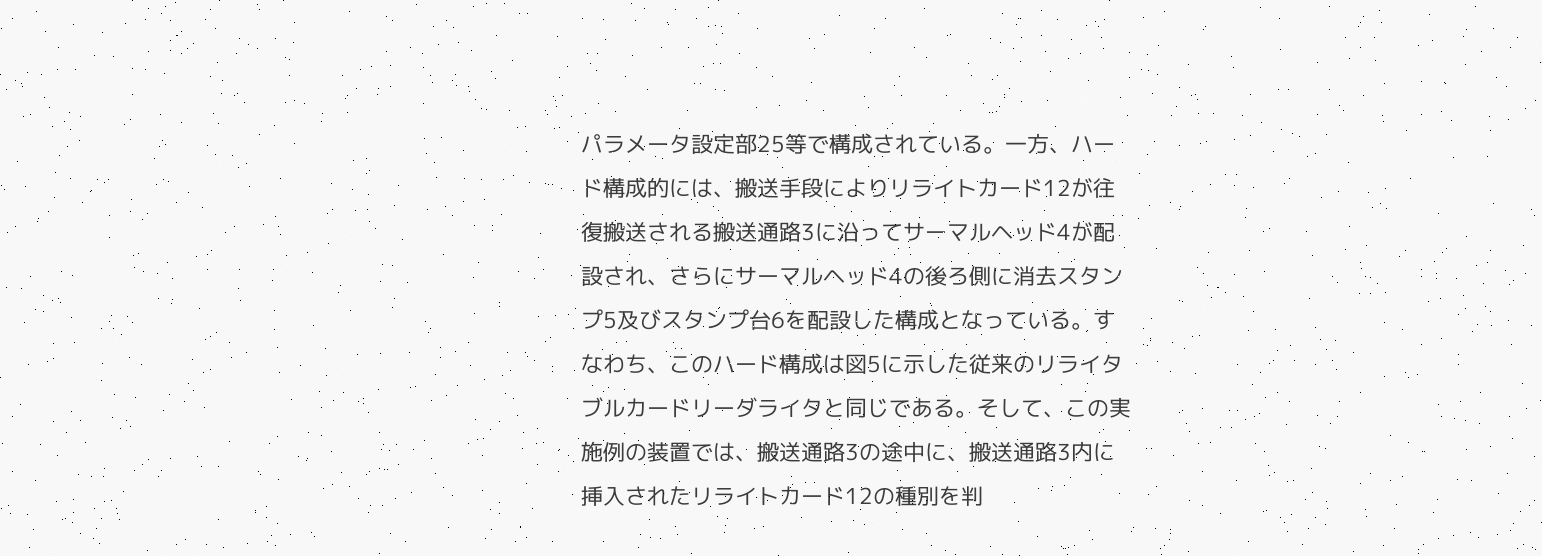パラメータ設定部25等で構成されている。一方、ハー
ド構成的には、搬送手段によりリライトカード12が往
復搬送される搬送通路3に沿ってサーマルヘッド4が配
設され、さらにサーマルヘッド4の後ろ側に消去スタン
プ5及びスタンプ台6を配設した構成となっている。す
なわち、このハード構成は図5に示した従来のリライタ
ブルカードリーダライタと同じである。そして、この実
施例の装置では、搬送通路3の途中に、搬送通路3内に
挿入されたリライトカード12の種別を判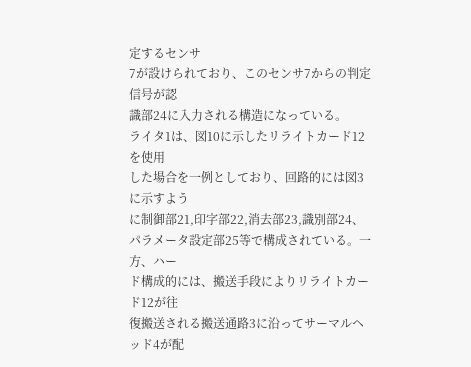定するセンサ
7が設けられており、このセンサ7からの判定信号が認
識部24に入力される構造になっている。
ライタ1は、図10に示したリライトカード12を使用
した場合を一例としており、回路的には図3に示すよう
に制御部21,印字部22,消去部23,識別部24、
パラメータ設定部25等で構成されている。一方、ハー
ド構成的には、搬送手段によりリライトカード12が往
復搬送される搬送通路3に沿ってサーマルヘッド4が配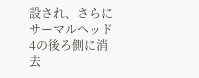設され、さらにサーマルヘッド4の後ろ側に消去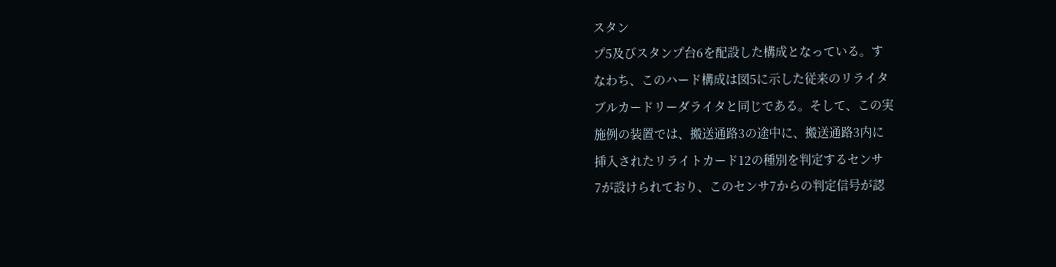スタン
プ5及びスタンプ台6を配設した構成となっている。す
なわち、このハード構成は図5に示した従来のリライタ
ブルカードリーダライタと同じである。そして、この実
施例の装置では、搬送通路3の途中に、搬送通路3内に
挿入されたリライトカード12の種別を判定するセンサ
7が設けられており、このセンサ7からの判定信号が認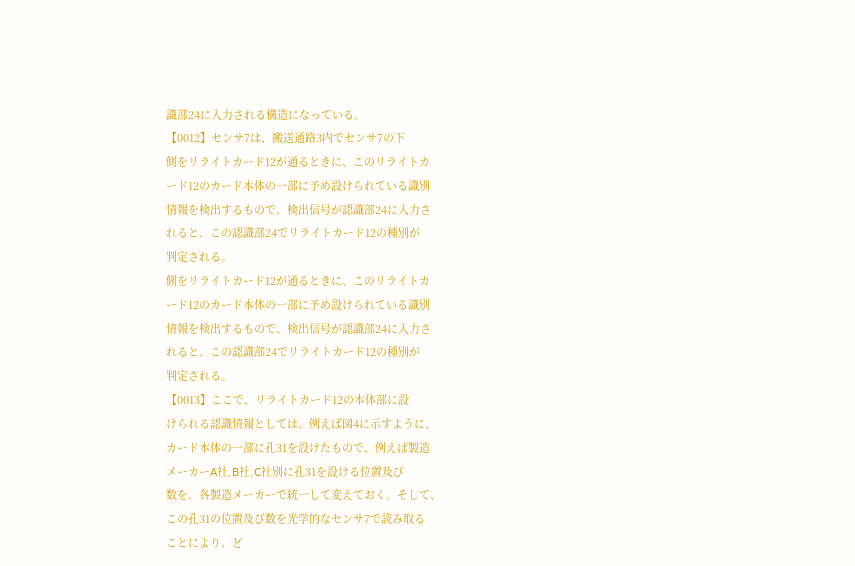識部24に入力される構造になっている。
【0012】センサ7は、搬送通路3内でセンサ7の下
側をリライトカード12が通るときに、このリライトカ
ード12のカード本体の一部に予め設けられている識別
情報を検出するもので、検出信号が認識部24に入力さ
れると、この認識部24でリライトカード12の種別が
判定される。
側をリライトカード12が通るときに、このリライトカ
ード12のカード本体の一部に予め設けられている識別
情報を検出するもので、検出信号が認識部24に入力さ
れると、この認識部24でリライトカード12の種別が
判定される。
【0013】ここで、リライトカード12の本体部に設
けられる認識情報としては、例えば図4に示すように、
カード本体の一部に孔31を設けたもので、例えば製造
メーカーA社,B社,C社別に孔31を設ける位置及び
数を、各製造メーカーで統一して変えておく。そして、
この孔31の位置及び数を光学的なセンサ7で読み取る
ことにより、ど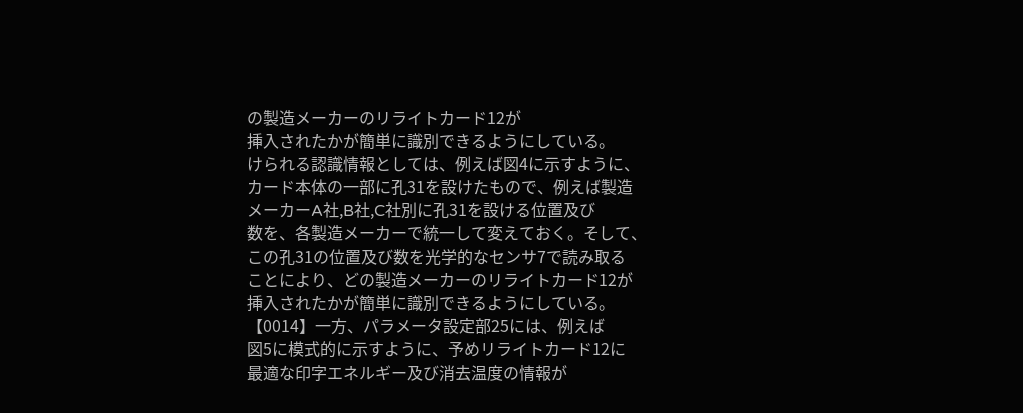の製造メーカーのリライトカード12が
挿入されたかが簡単に識別できるようにしている。
けられる認識情報としては、例えば図4に示すように、
カード本体の一部に孔31を設けたもので、例えば製造
メーカーA社,B社,C社別に孔31を設ける位置及び
数を、各製造メーカーで統一して変えておく。そして、
この孔31の位置及び数を光学的なセンサ7で読み取る
ことにより、どの製造メーカーのリライトカード12が
挿入されたかが簡単に識別できるようにしている。
【0014】一方、パラメータ設定部25には、例えば
図5に模式的に示すように、予めリライトカード12に
最適な印字エネルギー及び消去温度の情報が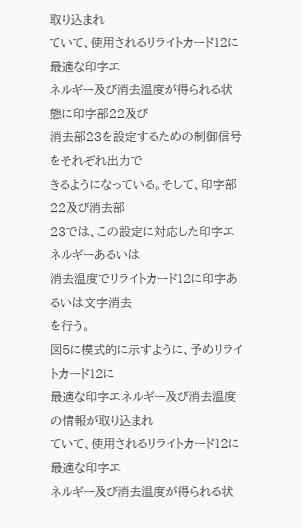取り込まれ
ていて、使用されるリライトカード12に最適な印字エ
ネルギー及び消去温度が得られる状態に印字部22及び
消去部23を設定するための制御信号をそれぞれ出力で
きるようになっている。そして、印字部22及び消去部
23では、この設定に対応した印字エネルギーあるいは
消去温度でリライトカード12に印字あるいは文字消去
を行う。
図5に模式的に示すように、予めリライトカード12に
最適な印字エネルギー及び消去温度の情報が取り込まれ
ていて、使用されるリライトカード12に最適な印字エ
ネルギー及び消去温度が得られる状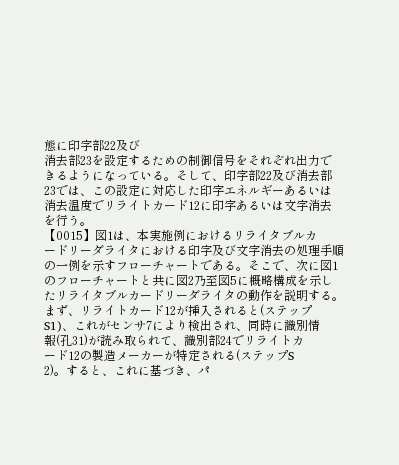態に印字部22及び
消去部23を設定するための制御信号をそれぞれ出力で
きるようになっている。そして、印字部22及び消去部
23では、この設定に対応した印字エネルギーあるいは
消去温度でリライトカード12に印字あるいは文字消去
を行う。
【0015】図1は、本実施例におけるリライタブルカ
ードリーダライタにおける印字及び文字消去の処理手順
の一例を示すフローチャートである。そこで、次に図1
のフローチャートと共に図2乃至図5に概略構成を示し
たリライタブルカードリーダライタの動作を説明する。
まず、リライトカード12が挿入されると(ステップ
S1)、これがセンサ7により検出され、同時に識別情
報(孔31)が読み取られて、識別部24でリライトカ
ード12の製造メーカーが特定される(ステップS
2)。すると、これに基づき、パ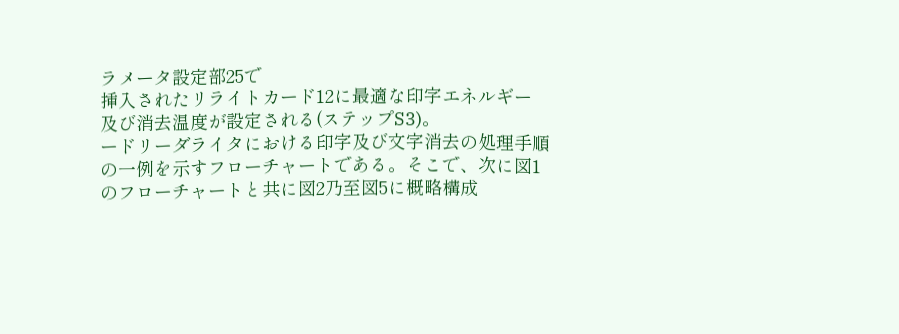ラメータ設定部25で
挿入されたリライトカード12に最適な印字エネルギー
及び消去温度が設定される(ステップS3)。
ードリーダライタにおける印字及び文字消去の処理手順
の一例を示すフローチャートである。そこで、次に図1
のフローチャートと共に図2乃至図5に概略構成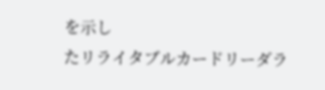を示し
たリライタブルカードリーダラ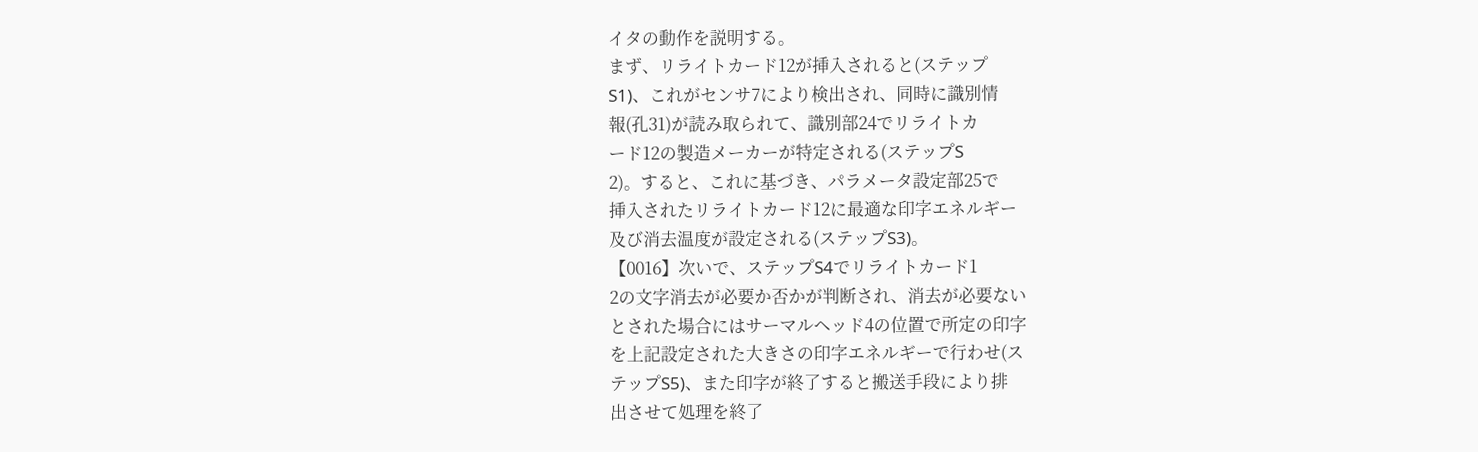イタの動作を説明する。
まず、リライトカード12が挿入されると(ステップ
S1)、これがセンサ7により検出され、同時に識別情
報(孔31)が読み取られて、識別部24でリライトカ
ード12の製造メーカーが特定される(ステップS
2)。すると、これに基づき、パラメータ設定部25で
挿入されたリライトカード12に最適な印字エネルギー
及び消去温度が設定される(ステップS3)。
【0016】次いで、ステップS4でリライトカード1
2の文字消去が必要か否かが判断され、消去が必要ない
とされた場合にはサーマルヘッド4の位置で所定の印字
を上記設定された大きさの印字エネルギーで行わせ(ス
テップS5)、また印字が終了すると搬送手段により排
出させて処理を終了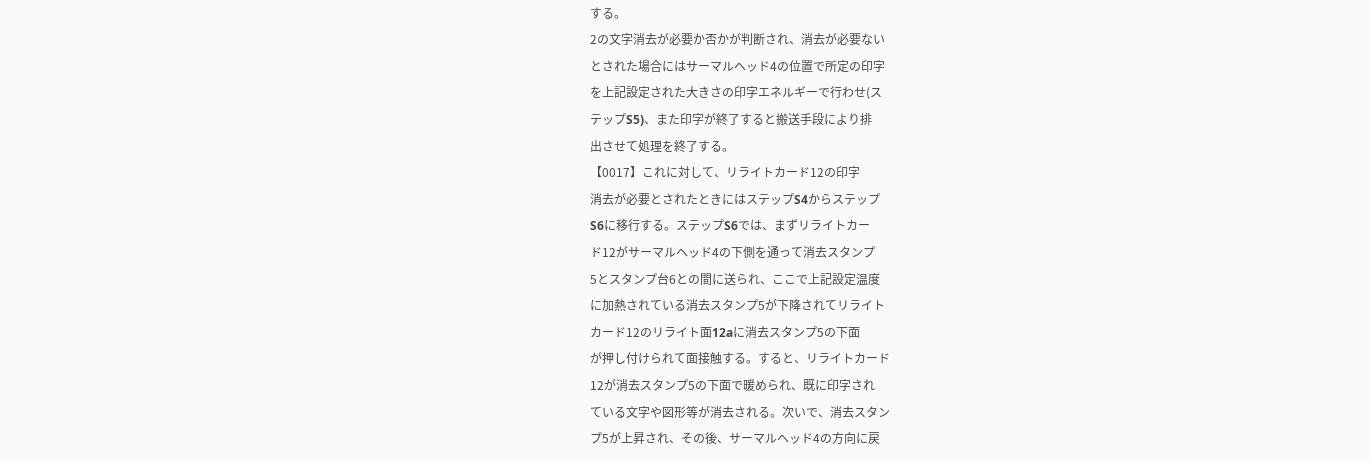する。
2の文字消去が必要か否かが判断され、消去が必要ない
とされた場合にはサーマルヘッド4の位置で所定の印字
を上記設定された大きさの印字エネルギーで行わせ(ス
テップS5)、また印字が終了すると搬送手段により排
出させて処理を終了する。
【0017】これに対して、リライトカード12の印字
消去が必要とされたときにはステップS4からステップ
S6に移行する。ステップS6では、まずリライトカー
ド12がサーマルヘッド4の下側を通って消去スタンプ
5とスタンプ台6との間に送られ、ここで上記設定温度
に加熱されている消去スタンプ5が下降されてリライト
カード12のリライト面12aに消去スタンプ5の下面
が押し付けられて面接触する。すると、リライトカード
12が消去スタンプ5の下面で暖められ、既に印字され
ている文字や図形等が消去される。次いで、消去スタン
プ5が上昇され、その後、サーマルヘッド4の方向に戻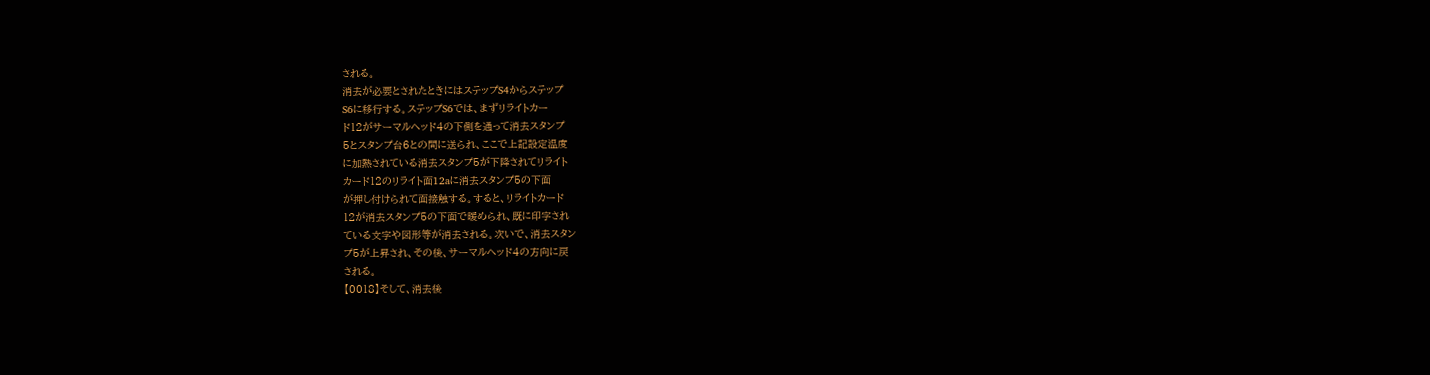される。
消去が必要とされたときにはステップS4からステップ
S6に移行する。ステップS6では、まずリライトカー
ド12がサーマルヘッド4の下側を通って消去スタンプ
5とスタンプ台6との間に送られ、ここで上記設定温度
に加熱されている消去スタンプ5が下降されてリライト
カード12のリライト面12aに消去スタンプ5の下面
が押し付けられて面接触する。すると、リライトカード
12が消去スタンプ5の下面で暖められ、既に印字され
ている文字や図形等が消去される。次いで、消去スタン
プ5が上昇され、その後、サーマルヘッド4の方向に戻
される。
【0018】そして、消去後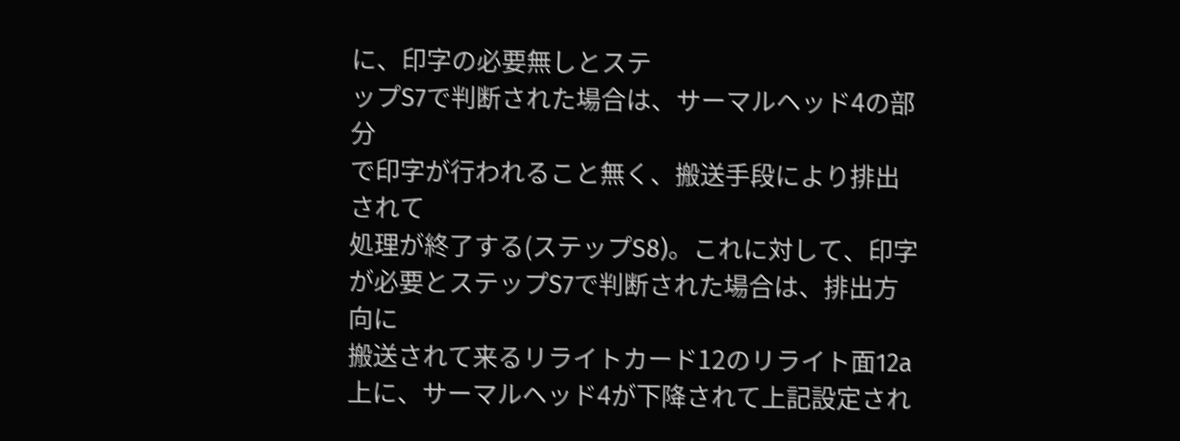に、印字の必要無しとステ
ップS7で判断された場合は、サーマルヘッド4の部分
で印字が行われること無く、搬送手段により排出されて
処理が終了する(ステップS8)。これに対して、印字
が必要とステップS7で判断された場合は、排出方向に
搬送されて来るリライトカード12のリライト面12a
上に、サーマルヘッド4が下降されて上記設定され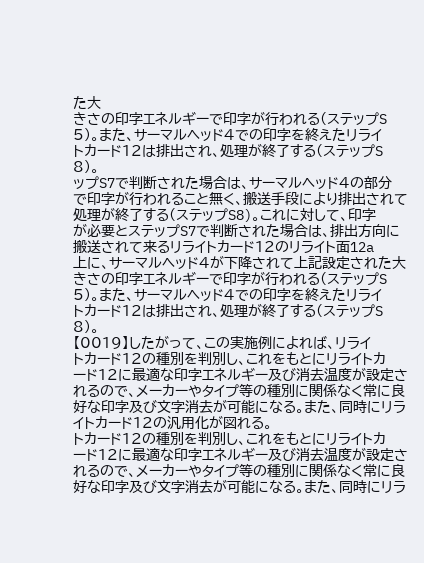た大
きさの印字エネルギーで印字が行われる(ステップS
5)。また、サーマルヘッド4での印字を終えたリライ
トカード12は排出され、処理が終了する(ステップS
8)。
ップS7で判断された場合は、サーマルヘッド4の部分
で印字が行われること無く、搬送手段により排出されて
処理が終了する(ステップS8)。これに対して、印字
が必要とステップS7で判断された場合は、排出方向に
搬送されて来るリライトカード12のリライト面12a
上に、サーマルヘッド4が下降されて上記設定された大
きさの印字エネルギーで印字が行われる(ステップS
5)。また、サーマルヘッド4での印字を終えたリライ
トカード12は排出され、処理が終了する(ステップS
8)。
【0019】したがって、この実施例によれば、リライ
トカード12の種別を判別し、これをもとにリライトカ
ード12に最適な印字エネルギー及び消去温度が設定さ
れるので、メーカーやタイプ等の種別に関係なく常に良
好な印字及び文字消去が可能になる。また、同時にリラ
イトカード12の汎用化が図れる。
トカード12の種別を判別し、これをもとにリライトカ
ード12に最適な印字エネルギー及び消去温度が設定さ
れるので、メーカーやタイプ等の種別に関係なく常に良
好な印字及び文字消去が可能になる。また、同時にリラ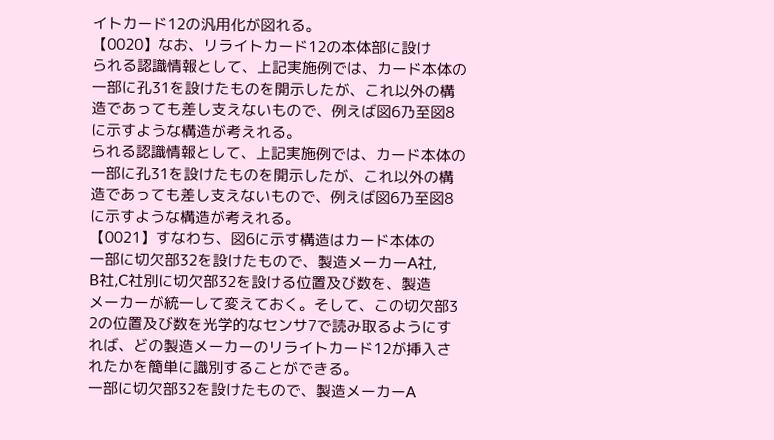イトカード12の汎用化が図れる。
【0020】なお、リライトカード12の本体部に設け
られる認識情報として、上記実施例では、カード本体の
一部に孔31を設けたものを開示したが、これ以外の構
造であっても差し支えないもので、例えば図6乃至図8
に示すような構造が考えれる。
られる認識情報として、上記実施例では、カード本体の
一部に孔31を設けたものを開示したが、これ以外の構
造であっても差し支えないもので、例えば図6乃至図8
に示すような構造が考えれる。
【0021】すなわち、図6に示す構造はカード本体の
一部に切欠部32を設けたもので、製造メーカーA社,
B社,C社別に切欠部32を設ける位置及び数を、製造
メーカーが統一して変えておく。そして、この切欠部3
2の位置及び数を光学的なセンサ7で読み取るようにす
れば、どの製造メーカーのリライトカード12が挿入さ
れたかを簡単に識別することができる。
一部に切欠部32を設けたもので、製造メーカーA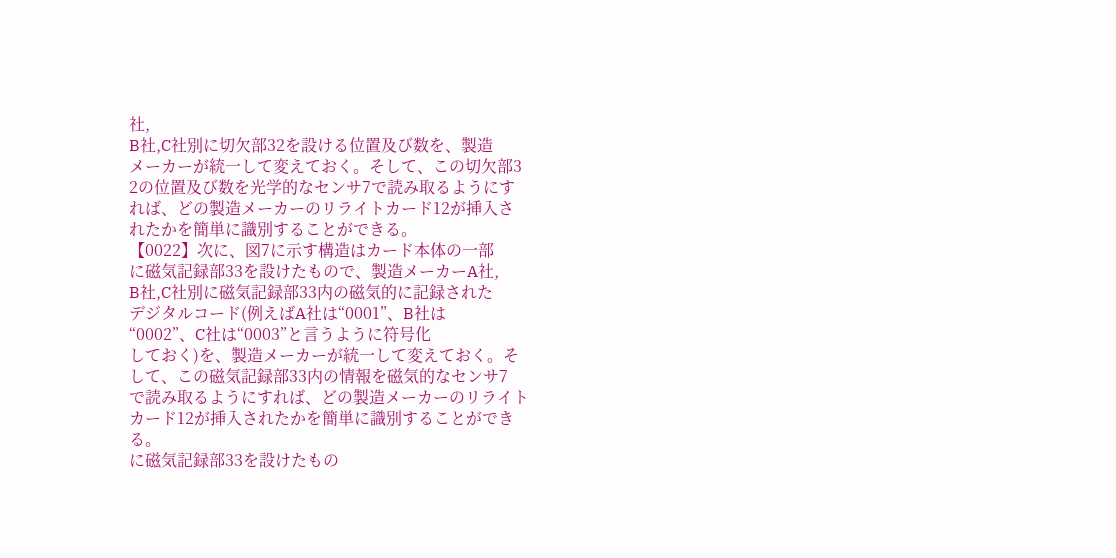社,
B社,C社別に切欠部32を設ける位置及び数を、製造
メーカーが統一して変えておく。そして、この切欠部3
2の位置及び数を光学的なセンサ7で読み取るようにす
れば、どの製造メーカーのリライトカード12が挿入さ
れたかを簡単に識別することができる。
【0022】次に、図7に示す構造はカード本体の一部
に磁気記録部33を設けたもので、製造メーカーA社,
B社,C社別に磁気記録部33内の磁気的に記録された
デジタルコード(例えばA社は“0001”、B社は
“0002”、C社は“0003”と言うように符号化
しておく)を、製造メーカーが統一して変えておく。そ
して、この磁気記録部33内の情報を磁気的なセンサ7
で読み取るようにすれば、どの製造メーカーのリライト
カード12が挿入されたかを簡単に識別することができ
る。
に磁気記録部33を設けたもの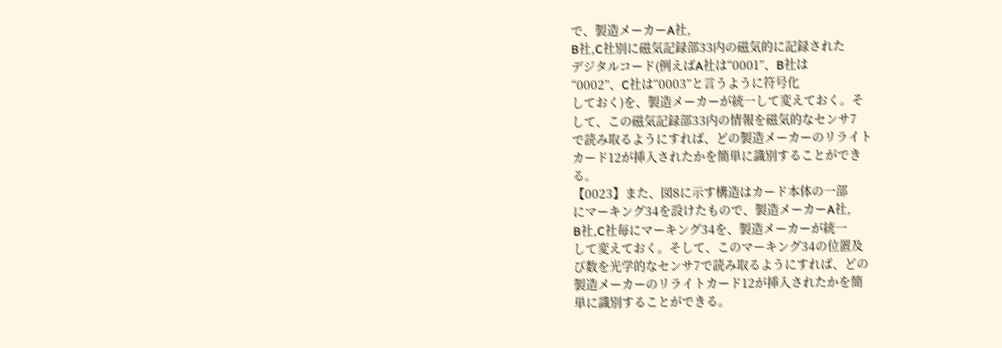で、製造メーカーA社,
B社,C社別に磁気記録部33内の磁気的に記録された
デジタルコード(例えばA社は“0001”、B社は
“0002”、C社は“0003”と言うように符号化
しておく)を、製造メーカーが統一して変えておく。そ
して、この磁気記録部33内の情報を磁気的なセンサ7
で読み取るようにすれば、どの製造メーカーのリライト
カード12が挿入されたかを簡単に識別することができ
る。
【0023】また、図8に示す構造はカード本体の一部
にマーキング34を設けたもので、製造メーカーA社,
B社,C社毎にマーキング34を、製造メーカーが統一
して変えておく。そして、このマーキング34の位置及
び数を光学的なセンサ7で読み取るようにすれば、どの
製造メーカーのリライトカード12が挿入されたかを簡
単に識別することができる。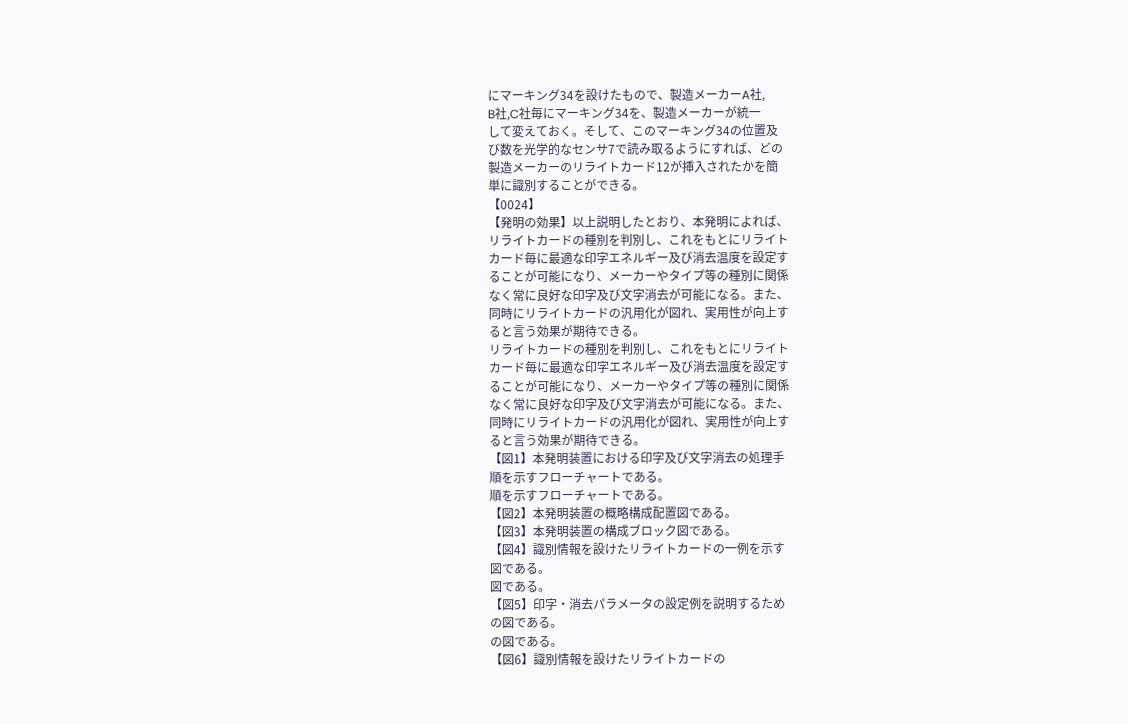にマーキング34を設けたもので、製造メーカーA社,
B社,C社毎にマーキング34を、製造メーカーが統一
して変えておく。そして、このマーキング34の位置及
び数を光学的なセンサ7で読み取るようにすれば、どの
製造メーカーのリライトカード12が挿入されたかを簡
単に識別することができる。
【0024】
【発明の効果】以上説明したとおり、本発明によれば、
リライトカードの種別を判別し、これをもとにリライト
カード毎に最適な印字エネルギー及び消去温度を設定す
ることが可能になり、メーカーやタイプ等の種別に関係
なく常に良好な印字及び文字消去が可能になる。また、
同時にリライトカードの汎用化が図れ、実用性が向上す
ると言う効果が期待できる。
リライトカードの種別を判別し、これをもとにリライト
カード毎に最適な印字エネルギー及び消去温度を設定す
ることが可能になり、メーカーやタイプ等の種別に関係
なく常に良好な印字及び文字消去が可能になる。また、
同時にリライトカードの汎用化が図れ、実用性が向上す
ると言う効果が期待できる。
【図1】本発明装置における印字及び文字消去の処理手
順を示すフローチャートである。
順を示すフローチャートである。
【図2】本発明装置の概略構成配置図である。
【図3】本発明装置の構成ブロック図である。
【図4】識別情報を設けたリライトカードの一例を示す
図である。
図である。
【図5】印字・消去パラメータの設定例を説明するため
の図である。
の図である。
【図6】識別情報を設けたリライトカードの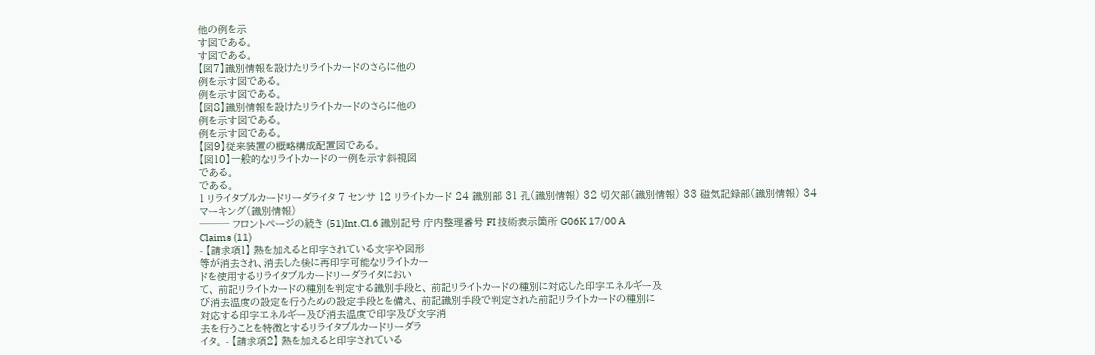他の例を示
す図である。
す図である。
【図7】識別情報を設けたリライトカードのさらに他の
例を示す図である。
例を示す図である。
【図8】識別情報を設けたリライトカードのさらに他の
例を示す図である。
例を示す図である。
【図9】従来装置の概略構成配置図である。
【図10】一般的なリライトカードの一例を示す斜視図
である。
である。
1 リライタブルカードリーダライタ 7 センサ 12 リライトカード 24 識別部 31 孔(識別情報) 32 切欠部(識別情報) 33 磁気記録部(識別情報) 34 マーキング(識別情報)
─── フロントページの続き (51)Int.Cl.6 識別記号 庁内整理番号 FI 技術表示箇所 G06K 17/00 A
Claims (11)
- 【請求項1】 熱を加えると印字されている文字や図形
等が消去され、消去した後に再印字可能なリライトカー
ドを使用するリライタブルカードリーダライタにおい
て、 前記リライトカードの種別を判定する識別手段と、 前記リライトカードの種別に対応した印字エネルギー及
び消去温度の設定を行うための設定手段とを備え、 前記識別手段で判定された前記リライトカードの種別に
対応する印字エネルギー及び消去温度で印字及び文字消
去を行うことを特徴とするリライタブルカードリーダラ
イタ。 - 【請求項2】 熱を加えると印字されている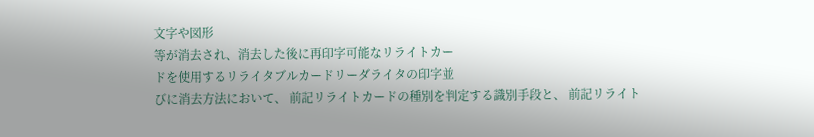文字や図形
等が消去され、消去した後に再印字可能なリライトカー
ドを使用するリライタブルカードリーダライタの印字並
びに消去方法において、 前記リライトカードの種別を判定する識別手段と、 前記リライト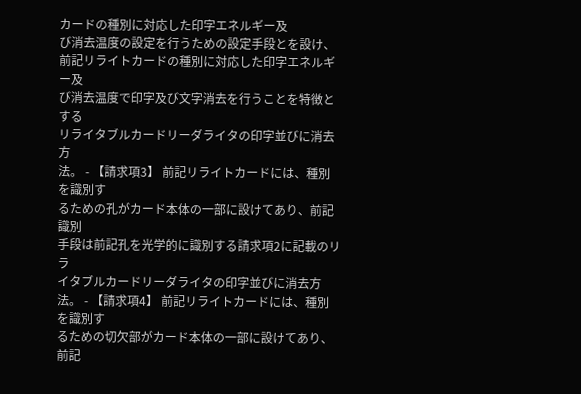カードの種別に対応した印字エネルギー及
び消去温度の設定を行うための設定手段とを設け、 前記リライトカードの種別に対応した印字エネルギー及
び消去温度で印字及び文字消去を行うことを特徴とする
リライタブルカードリーダライタの印字並びに消去方
法。 - 【請求項3】 前記リライトカードには、種別を識別す
るための孔がカード本体の一部に設けてあり、前記識別
手段は前記孔を光学的に識別する請求項2に記載のリラ
イタブルカードリーダライタの印字並びに消去方法。 - 【請求項4】 前記リライトカードには、種別を識別す
るための切欠部がカード本体の一部に設けてあり、前記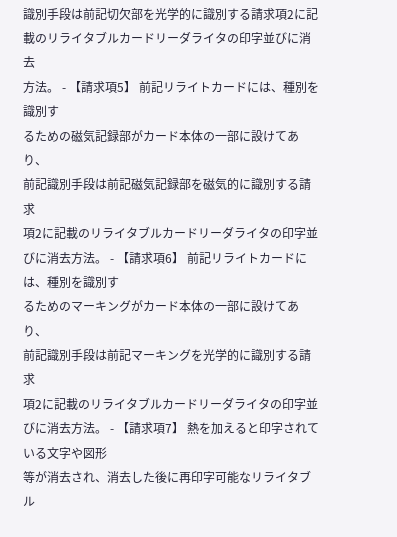識別手段は前記切欠部を光学的に識別する請求項2に記
載のリライタブルカードリーダライタの印字並びに消去
方法。 - 【請求項5】 前記リライトカードには、種別を識別す
るための磁気記録部がカード本体の一部に設けてあり、
前記識別手段は前記磁気記録部を磁気的に識別する請求
項2に記載のリライタブルカードリーダライタの印字並
びに消去方法。 - 【請求項6】 前記リライトカードには、種別を識別す
るためのマーキングがカード本体の一部に設けてあり、
前記識別手段は前記マーキングを光学的に識別する請求
項2に記載のリライタブルカードリーダライタの印字並
びに消去方法。 - 【請求項7】 熱を加えると印字されている文字や図形
等が消去され、消去した後に再印字可能なリライタブル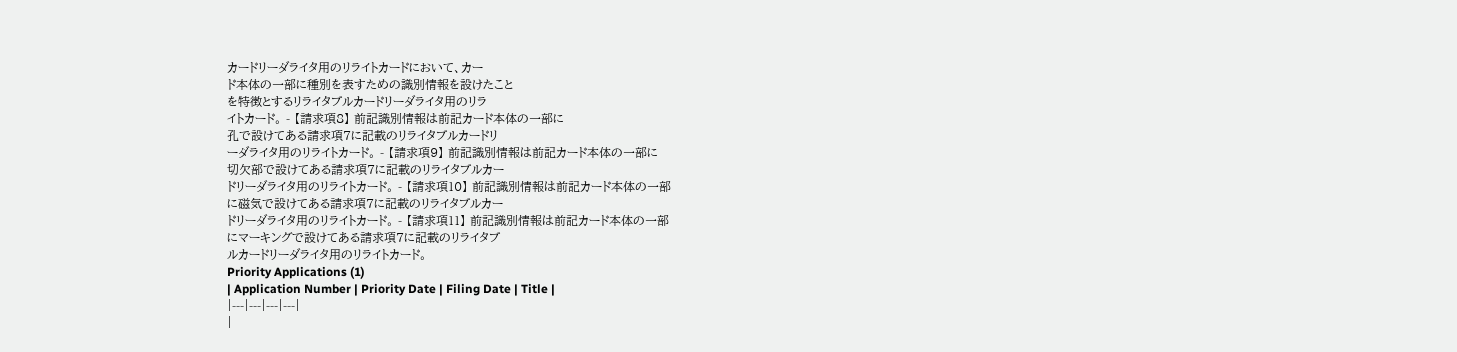カードリーダライタ用のリライトカードにおいて、カー
ド本体の一部に種別を表すための識別情報を設けたこと
を特徴とするリライタブルカードリーダライタ用のリラ
イトカード。 - 【請求項8】 前記識別情報は前記カード本体の一部に
孔で設けてある請求項7に記載のリライタブルカードリ
ーダライタ用のリライトカード。 - 【請求項9】 前記識別情報は前記カード本体の一部に
切欠部で設けてある請求項7に記載のリライタブルカー
ドリーダライタ用のリライトカード。 - 【請求項10】 前記識別情報は前記カード本体の一部
に磁気で設けてある請求項7に記載のリライタブルカー
ドリーダライタ用のリライトカード。 - 【請求項11】 前記識別情報は前記カード本体の一部
にマーキングで設けてある請求項7に記載のリライタブ
ルカードリーダライタ用のリライトカード。
Priority Applications (1)
| Application Number | Priority Date | Filing Date | Title |
|---|---|---|---|
|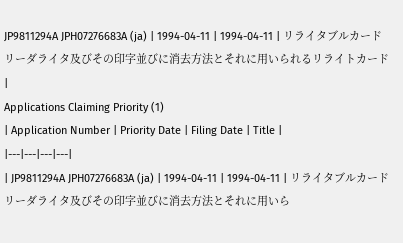JP9811294A JPH07276683A (ja) | 1994-04-11 | 1994-04-11 | リライタブルカードリーダライタ及びその印字並びに消去方法とそれに用いられるリライトカード |
Applications Claiming Priority (1)
| Application Number | Priority Date | Filing Date | Title |
|---|---|---|---|
| JP9811294A JPH07276683A (ja) | 1994-04-11 | 1994-04-11 | リライタブルカードリーダライタ及びその印字並びに消去方法とそれに用いら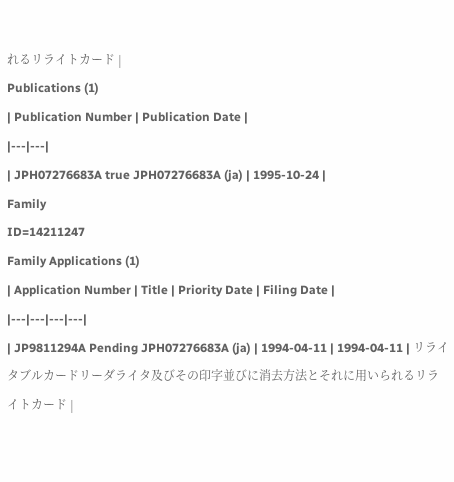れるリライトカード |
Publications (1)
| Publication Number | Publication Date |
|---|---|
| JPH07276683A true JPH07276683A (ja) | 1995-10-24 |
Family
ID=14211247
Family Applications (1)
| Application Number | Title | Priority Date | Filing Date |
|---|---|---|---|
| JP9811294A Pending JPH07276683A (ja) | 1994-04-11 | 1994-04-11 | リライタブルカードリーダライタ及びその印字並びに消去方法とそれに用いられるリライトカード |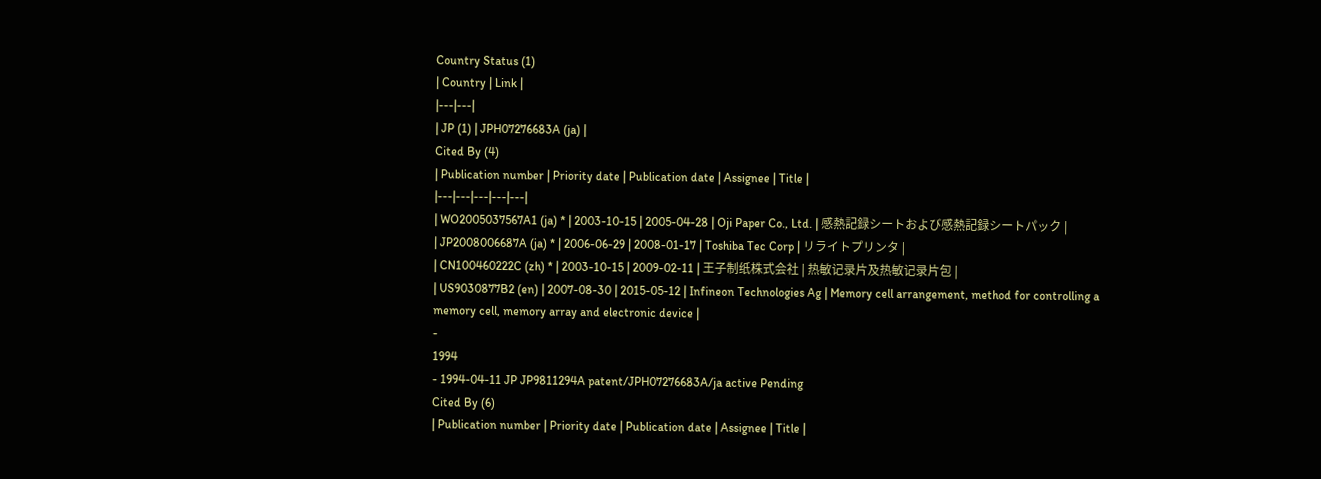Country Status (1)
| Country | Link |
|---|---|
| JP (1) | JPH07276683A (ja) |
Cited By (4)
| Publication number | Priority date | Publication date | Assignee | Title |
|---|---|---|---|---|
| WO2005037567A1 (ja) * | 2003-10-15 | 2005-04-28 | Oji Paper Co., Ltd. | 感熱記録シートおよび感熱記録シートパック |
| JP2008006687A (ja) * | 2006-06-29 | 2008-01-17 | Toshiba Tec Corp | リライトプリンタ |
| CN100460222C (zh) * | 2003-10-15 | 2009-02-11 | 王子制纸株式会社 | 热敏记录片及热敏记录片包 |
| US9030877B2 (en) | 2007-08-30 | 2015-05-12 | Infineon Technologies Ag | Memory cell arrangement, method for controlling a memory cell, memory array and electronic device |
-
1994
- 1994-04-11 JP JP9811294A patent/JPH07276683A/ja active Pending
Cited By (6)
| Publication number | Priority date | Publication date | Assignee | Title |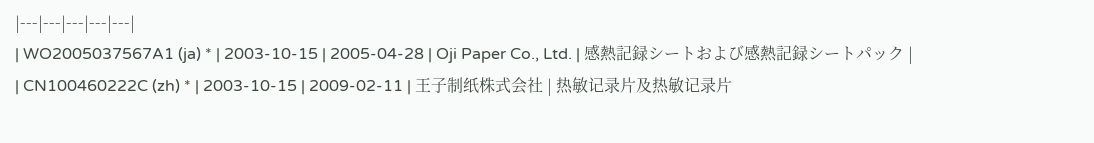|---|---|---|---|---|
| WO2005037567A1 (ja) * | 2003-10-15 | 2005-04-28 | Oji Paper Co., Ltd. | 感熱記録シートおよび感熱記録シートパック |
| CN100460222C (zh) * | 2003-10-15 | 2009-02-11 | 王子制纸株式会社 | 热敏记录片及热敏记录片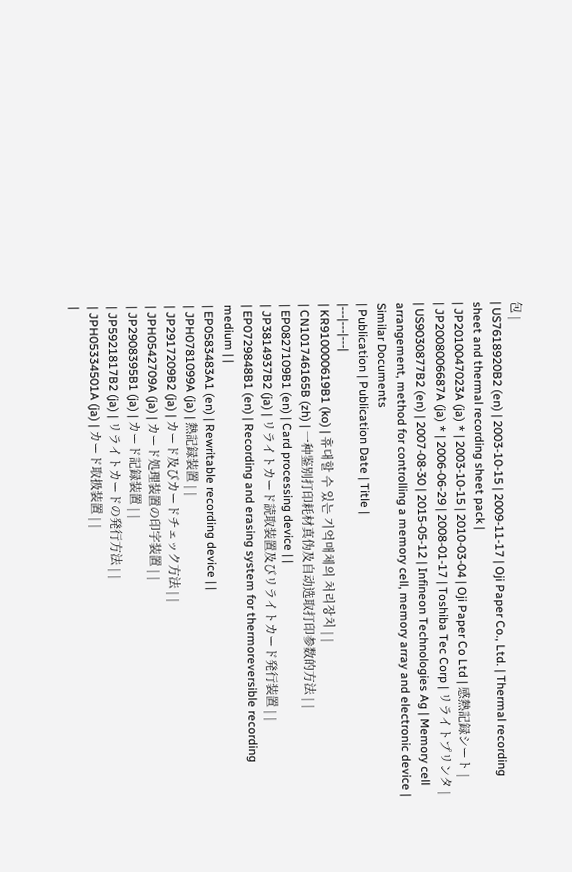包 |
| US7618920B2 (en) | 2003-10-15 | 2009-11-17 | Oji Paper Co., Ltd. | Thermal recording sheet and thermal recording sheet pack |
| JP2010047023A (ja) * | 2003-10-15 | 2010-03-04 | Oji Paper Co Ltd | 感熱記録シート |
| JP2008006687A (ja) * | 2006-06-29 | 2008-01-17 | Toshiba Tec Corp | リライトプリンタ |
| US9030877B2 (en) | 2007-08-30 | 2015-05-12 | Infineon Technologies Ag | Memory cell arrangement, method for controlling a memory cell, memory array and electronic device |
Similar Documents
| Publication | Publication Date | Title |
|---|---|---|
| KR910000619B1 (ko) | 휴대할 수 있는 기억매체의 처리장치 | |
| CN101746165B (zh) | 一种鉴别打印耗材真伪及自动选取打印参数的方法 | |
| EP0827109B1 (en) | Card processing device | |
| JP3814937B2 (ja) | リライトカード読取装置及びリライトカード発行装置 | |
| EP0729848B1 (en) | Recording and erasing system for thermoreversible recording medium | |
| EP0583483A1 (en) | Rewritable recording device | |
| JPH0781099A (ja) | 熱記録装置 | |
| JP2917209B2 (ja) | カード及びカードチェック方法 | |
| JPH0542709A (ja) | カード処理装置の印字装置 | |
| JP2908395B1 (ja) | カード記録装置 | |
| JP5921817B2 (ja) | リライトカードの発行方法 | |
| JPH05334501A (ja) | カード取扱装置 | |
|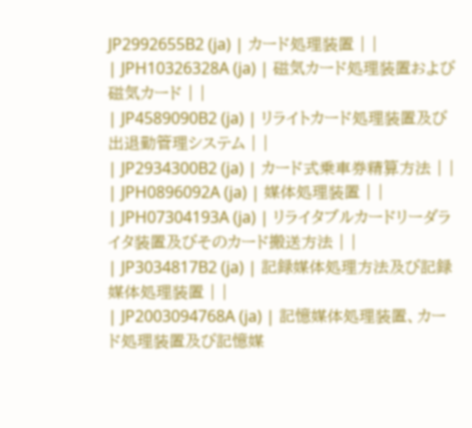JP2992655B2 (ja) | カード処理装置 | |
| JPH10326328A (ja) | 磁気カード処理装置および磁気カード | |
| JP4589090B2 (ja) | リライトカード処理装置及び出退勤管理システム | |
| JP2934300B2 (ja) | カード式乗車券精算方法 | |
| JPH0896092A (ja) | 媒体処理装置 | |
| JPH07304193A (ja) | リライタブルカードリーダライタ装置及びそのカード搬送方法 | |
| JP3034817B2 (ja) | 記録媒体処理方法及び記録媒体処理装置 | |
| JP2003094768A (ja) | 記憶媒体処理装置、カード処理装置及び記憶媒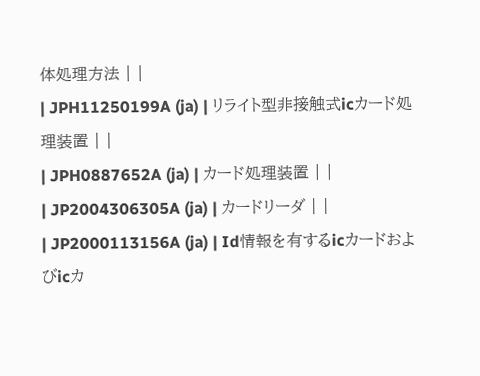体処理方法 | |
| JPH11250199A (ja) | リライト型非接触式icカード処理装置 | |
| JPH0887652A (ja) | カード処理装置 | |
| JP2004306305A (ja) | カードリーダ | |
| JP2000113156A (ja) | Id情報を有するicカードおよびicカ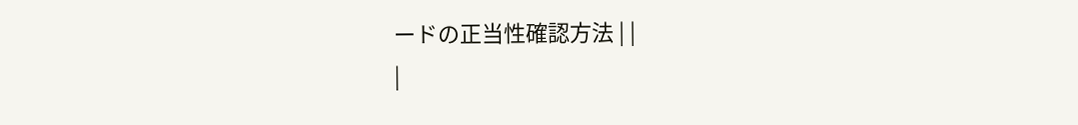ードの正当性確認方法 | |
|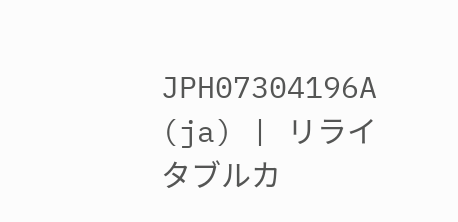JPH07304196A (ja) | リライタブルカ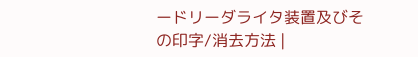ードリーダライタ装置及びその印字/消去方法 |